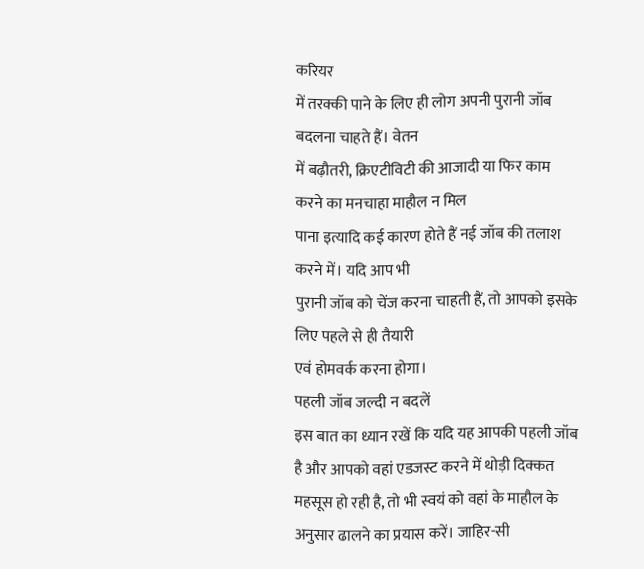करियर
में तरक्की पाने के लिए ही लोग अपनी पुरानी जॉब बदलना चाहते हैं। वेतन
में बढ़ौतरी, क्रिएटीविटी की आजादी या फिर काम करने का मनचाहा माहौल न मिल
पाना इत्यादि कई कारण होते हैं नई जॉब की तलाश करने में। यदि आप भी
पुरानी जॉब को चेंज करना चाहती हैं, तो आपको इसके लिए पहले से ही तैयारी
एवं होमवर्क करना होगा।
पहली जॉब जल्दी न बदलें
इस बात का ध्यान रखें कि यदि यह आपकी पहली जॉब है और आपको वहां एडजस्ट करने में थोड़ी दिक्कत महसूस हो रही है, तो भी स्वयं को वहां के माहौल के अनुसार ढालने का प्रयास करें। जाहिर-सी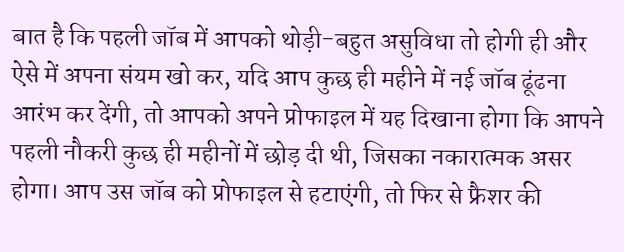बात है कि पहली जॉब में आपको थोड़ी-बहुत असुविधा तो होगी ही और ऐसे में अपना संयम खो कर, यदि आप कुछ ही महीने में नई जॉब ढूंढना आरंभ कर देंगी, तो आपको अपने प्रोफाइल में यह दिखाना होगा कि आपने पहली नौकरी कुछ ही महीनों में छोड़ दी थी, जिसका नकारात्मक असर होगा। आप उस जॉब को प्रोफाइल से हटाएंगी, तो फिर से फ्रैशर की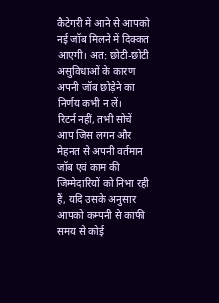कैटेगरी में आने से आपको नई जॉब मिलने में दिक्कत आएगी। अत: छोटी-छोटी असुविधाओं के कारण अपनी जॉब छोड़ेने का निर्णय कभी न लें।
रिटर्न नहीं, तभी सोचें
आप जिस लगन और मेहनत से अपनी वर्तमान जॉब एवं काम की जिम्मेदारियों को निभा रही हैं, यदि उसके अनुसार आपको कम्पनी से काफी समय से कोई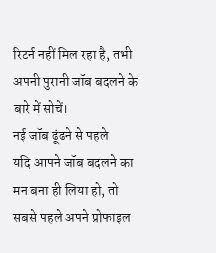रिटर्न नहीं मिल रहा है, तभी अपनी पुरानी जॉब बदलने के बारे में सोचें।
नई जॉब ढूंढने से पहले
यदि आपने जॉब बदलने का मन बना ही लिया हो, तो सबसे पहले अपने प्रोफाइल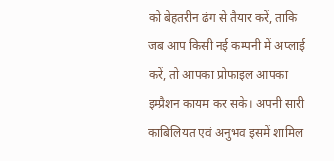को बेहतरीन ढंग से तैयार करें, ताकि जब आप किसी नई कम्पनी में अप्लाई करें, तो आपका प्रोफाइल आपका इम्प्रैशन कायम कर सके। अपनी सारी काबिलियत एवं अनुभव इसमें शामिल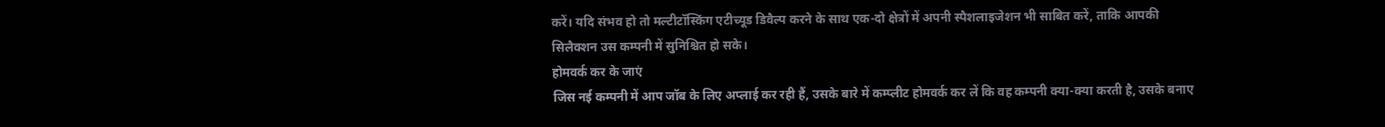करें। यदि संभव हो तो मल्टीटॉस्किंग एटीच्यूड डिवैल्प करने के साथ एक-दो क्षेत्रों में अपनी स्पैशलाइजेशन भी साबित करें, ताकि आपकी सिलैक्शन उस कम्पनी में सुनिश्चित हो सके।
होमवर्क कर के जाएं
जिस नई कम्पनी में आप जॉब के लिए अप्लाई कर रही हैं, उसके बारे में कम्प्लीट होमवर्क कर लें कि वह कम्पनी क्या-क्या करती है, उसके बनाए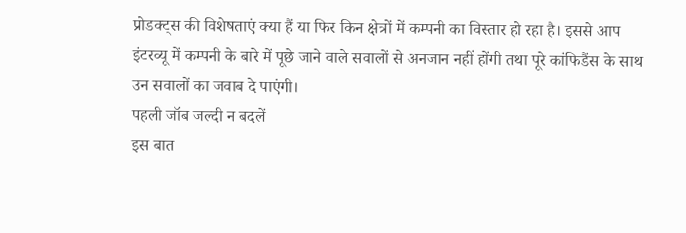प्रोडक्ट्स की विशेषताएं क्या हैं या फिर किन क्षेत्रों में कम्पनी का विस्तार हो रहा है। इससे आप इंटरव्यू में कम्पनी के बारे में पूछे जाने वाले सवालों से अनजान नहीं होंगी तथा पूरे कांफिडैंस के साथ उन सवालों का जवाब दे पाएंगी।
पहली जॉब जल्दी न बदलें
इस बात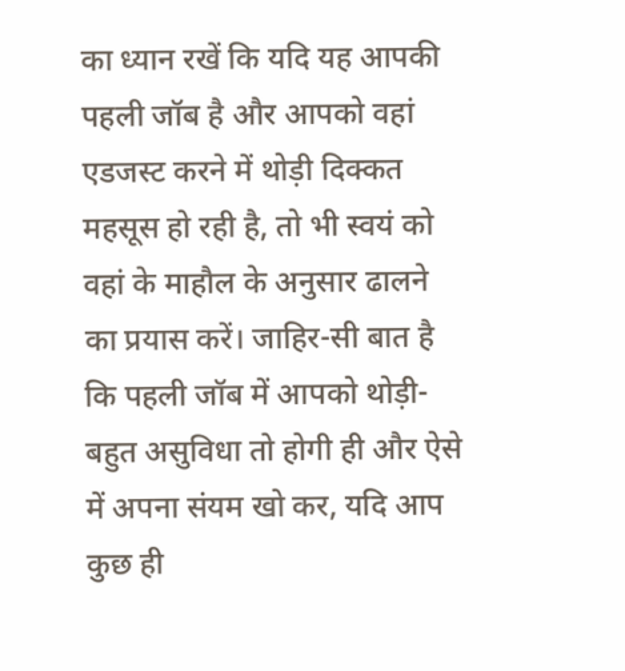का ध्यान रखें कि यदि यह आपकी पहली जॉब है और आपको वहां एडजस्ट करने में थोड़ी दिक्कत महसूस हो रही है, तो भी स्वयं को वहां के माहौल के अनुसार ढालने का प्रयास करें। जाहिर-सी बात है कि पहली जॉब में आपको थोड़ी-बहुत असुविधा तो होगी ही और ऐसे में अपना संयम खो कर, यदि आप कुछ ही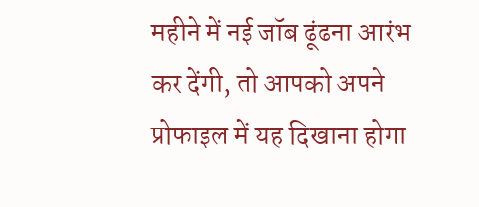महीने में नई जॉब ढूंढना आरंभ कर देंगी, तो आपको अपने प्रोफाइल में यह दिखाना होगा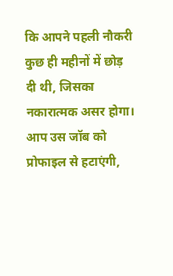कि आपने पहली नौकरी कुछ ही महीनों में छोड़ दी थी, जिसका नकारात्मक असर होगा। आप उस जॉब को प्रोफाइल से हटाएंगी,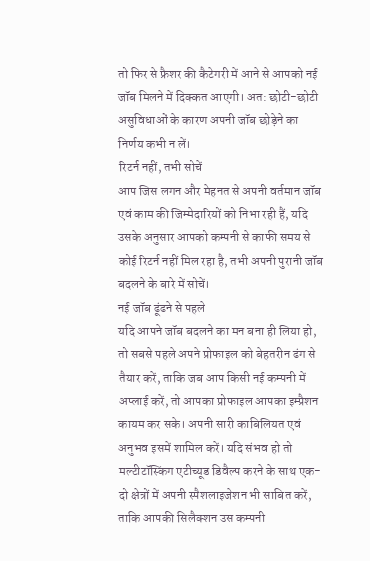तो फिर से फ्रैशर की कैटेगरी में आने से आपको नई जॉब मिलने में दिक्कत आएगी। अत: छोटी-छोटी असुविधाओं के कारण अपनी जॉब छोड़ेने का निर्णय कभी न लें।
रिटर्न नहीं, तभी सोचें
आप जिस लगन और मेहनत से अपनी वर्तमान जॉब एवं काम की जिम्मेदारियों को निभा रही हैं, यदि उसके अनुसार आपको कम्पनी से काफी समय से कोई रिटर्न नहीं मिल रहा है, तभी अपनी पुरानी जॉब बदलने के बारे में सोचें।
नई जॉब ढूंढने से पहले
यदि आपने जॉब बदलने का मन बना ही लिया हो, तो सबसे पहले अपने प्रोफाइल को बेहतरीन ढंग से तैयार करें, ताकि जब आप किसी नई कम्पनी में अप्लाई करें, तो आपका प्रोफाइल आपका इम्प्रैशन कायम कर सके। अपनी सारी काबिलियत एवं अनुभव इसमें शामिल करें। यदि संभव हो तो मल्टीटॉस्किंग एटीच्यूड डिवैल्प करने के साथ एक-दो क्षेत्रों में अपनी स्पैशलाइजेशन भी साबित करें, ताकि आपकी सिलैक्शन उस कम्पनी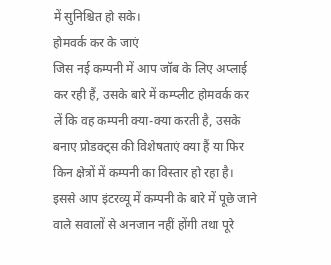में सुनिश्चित हो सके।
होमवर्क कर के जाएं
जिस नई कम्पनी में आप जॉब के लिए अप्लाई कर रही हैं, उसके बारे में कम्प्लीट होमवर्क कर लें कि वह कम्पनी क्या-क्या करती है, उसके बनाए प्रोडक्ट्स की विशेषताएं क्या हैं या फिर किन क्षेत्रों में कम्पनी का विस्तार हो रहा है। इससे आप इंटरव्यू में कम्पनी के बारे में पूछे जाने वाले सवालों से अनजान नहीं होंगी तथा पूरे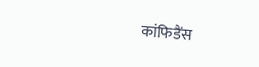कांफिडैंस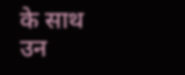के साथ उन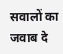सवालों का जवाब दे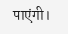पाएंगी।